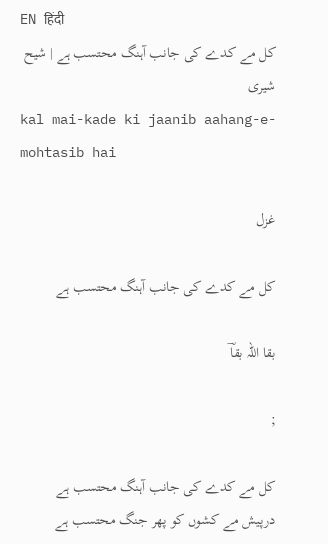EN हिंदी
کل مے کدے کی جانب آہنگ محتسب ہے | شیح شیری
kal mai-kade ki jaanib aahang-e-mohtasib hai

غزل

کل مے کدے کی جانب آہنگ محتسب ہے

بقا اللہ بقاؔ

;

کل مے کدے کی جانب آہنگ محتسب ہے
درپیش مے کشوں کو پھر جنگ محتسب ہے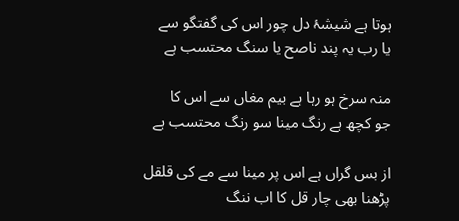ہوتا ہے شیشۂ دل چور اس کی گفتگو سے
یا رب یہ پند ناصح یا سنگ محتسب ہے

منہ سرخ ہو رہا ہے بیم مغاں سے اس کا
جو کچھ ہے رنگ مینا سو رنگ محتسب ہے

از بس گراں ہے اس پر مینا سے مے کی قلقل
پڑھنا بھی چار قل کا اب ننگ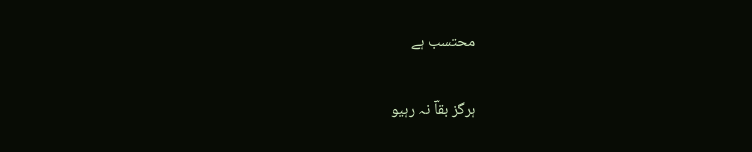محتسب ہے

ہرگز بقاؔ نہ رہیو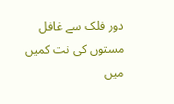دور فلک سے غافل
مستوں کی نت کمیں میں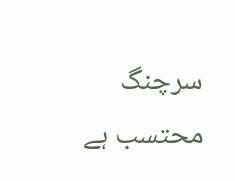سرچنگ محتسب ہے